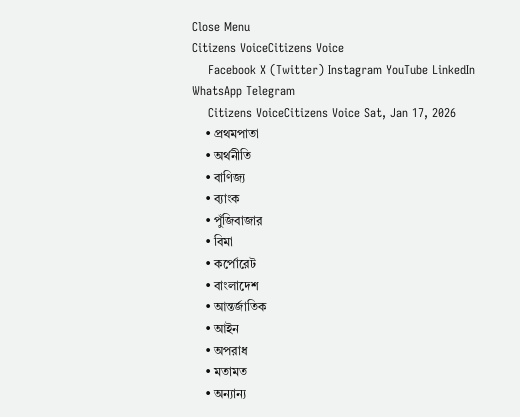Close Menu
Citizens VoiceCitizens Voice
    Facebook X (Twitter) Instagram YouTube LinkedIn WhatsApp Telegram
    Citizens VoiceCitizens Voice Sat, Jan 17, 2026
    • প্রথমপাতা
    • অর্থনীতি
    • বাণিজ্য
    • ব্যাংক
    • পুঁজিবাজার
    • বিমা
    • কর্পোরেট
    • বাংলাদেশ
    • আন্তর্জাতিক
    • আইন
    • অপরাধ
    • মতামত
    • অন্যান্য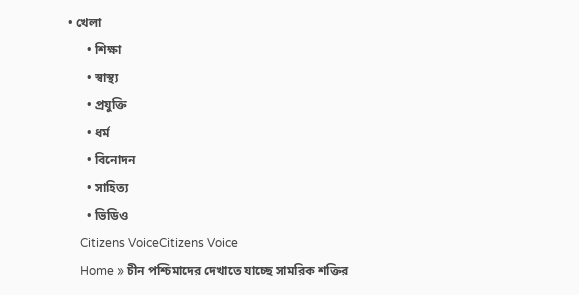• খেলা
      • শিক্ষা
      • স্বাস্থ্য
      • প্রযুক্তি
      • ধর্ম
      • বিনোদন
      • সাহিত্য
      • ভিডিও
    Citizens VoiceCitizens Voice
    Home » চীন পশ্চিমাদের দেখাতে যাচ্ছে সামরিক শক্তির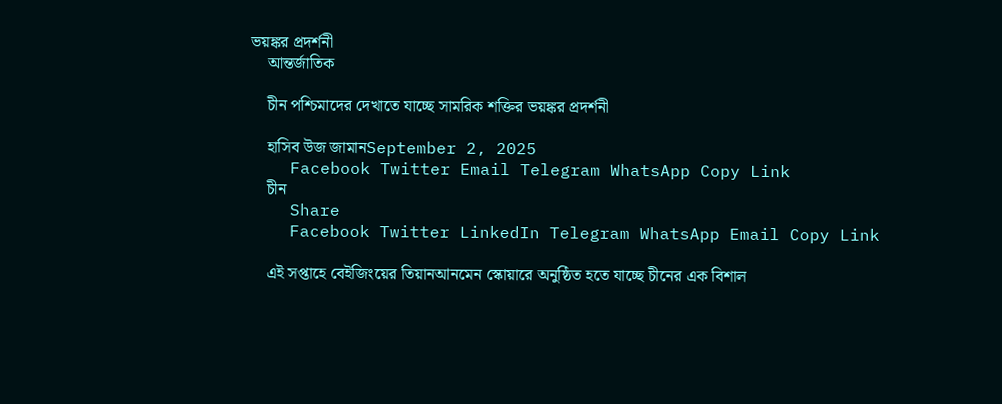ভয়ঙ্কর প্রদর্শনী
    আন্তর্জাতিক

    চীন পশ্চিমাদের দেখাতে যাচ্ছে সামরিক শক্তির ভয়ঙ্কর প্রদর্শনী

    হাসিব উজ জামানSeptember 2, 2025
    Facebook Twitter Email Telegram WhatsApp Copy Link
    চীন
    Share
    Facebook Twitter LinkedIn Telegram WhatsApp Email Copy Link

    এই সপ্তাহে বেইজিংয়ের তিয়ানআনমেন স্কোয়ারে অনুষ্ঠিত হতে যাচ্ছে চীনের এক বিশাল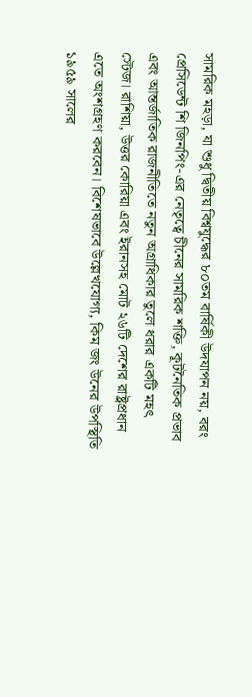সামরিক মহড়া, যা শুধু দ্বিতীয় বিশ্বযুদ্ধের ৮০তম বার্ষিকী উদযাপন নয়, বরং প্রেসিডেন্ট শি জিনপিং-এর নেতৃত্বে চীনের সামরিক শক্তি, কূটনৈতিক প্রভাব এবং আন্তর্জাতিক রাজনীতিতে নতুন অগ্রাধিকার তুলে ধরার একটি মহৎ স্টেজ। রাশিয়া, উত্তর কোরিয়া এবং ইরানসহ মোট ২৬টি দেশের রাষ্ট্রপ্রধান এতে অংশগ্রহণ করবেন। বিশেষভাবে উল্লেখযোগ্য, কিম জং উনের উপস্থিতি ১৯৫৯ সালের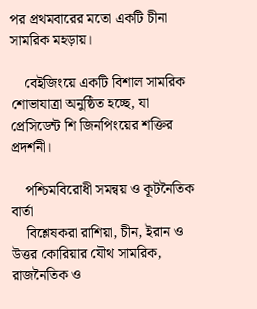পর প্রথমবারের মতো একটি চীনা সামরিক মহড়ায়।

    বেইজিংয়ে একটি বিশাল সামরিক শোভাযাত্রা অনুষ্ঠিত হচ্ছে, যা প্রেসিডেন্ট শি জিনপিংয়ের শক্তির প্রদর্শনী।

    পশ্চিমবিরোধী সমন্বয় ও কূটনৈতিক বার্তা
    বিশ্লেষকরা রাশিয়া, চীন, ইরান ও উত্তর কোরিয়ার যৌথ সামরিক, রাজনৈতিক ও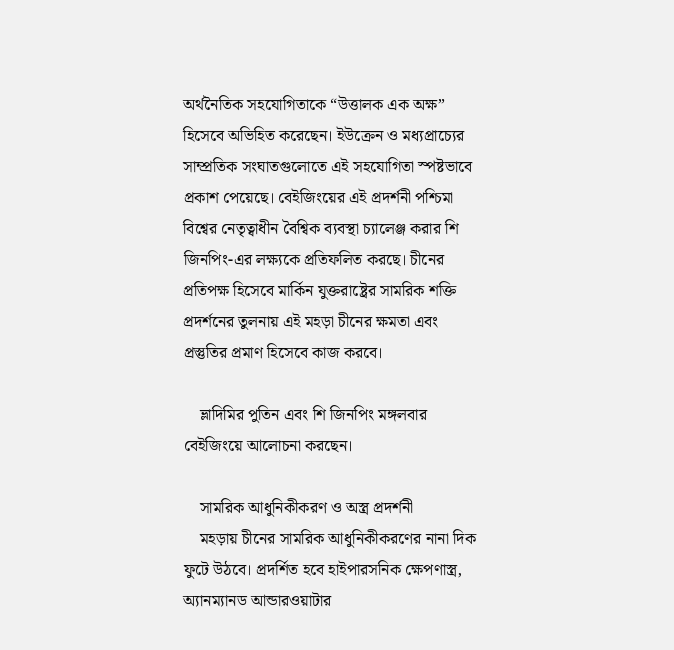অর্থনৈতিক সহযোগিতাকে “উত্তালক এক অক্ষ” হিসেবে অভিহিত করেছেন। ইউক্রেন ও মধ্যপ্রাচ্যের সাম্প্রতিক সংঘাতগুলোতে এই সহযোগিতা স্পষ্টভাবে প্রকাশ পেয়েছে। বেইজিংয়ের এই প্রদর্শনী পশ্চিমা বিশ্বের নেতৃত্বাধীন বৈশ্বিক ব্যবস্থা চ্যালেঞ্জ করার শি জিনপিং-এর লক্ষ্যকে প্রতিফলিত করছে। চীনের প্রতিপক্ষ হিসেবে মার্কিন যুক্তরাষ্ট্রের সামরিক শক্তি প্রদর্শনের তুলনায় এই মহড়া চীনের ক্ষমতা এবং প্রস্তুতির প্রমাণ হিসেবে কাজ করবে।

    ভ্লাদিমির পুতিন এবং শি জিনপিং মঙ্গলবার বেইজিংয়ে আলোচনা করছেন।

    সামরিক আধুনিকীকরণ ও অস্ত্র প্রদর্শনী
    মহড়ায় চীনের সামরিক আধুনিকীকরণের নানা দিক ফুটে উঠবে। প্রদর্শিত হবে হাইপারসনিক ক্ষেপণাস্ত্র, অ্যানম্যানড আন্ডারওয়াটার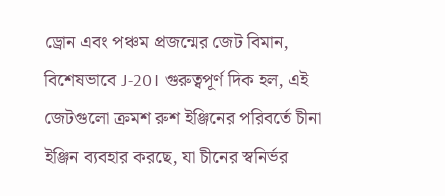ড্রোন এবং পঞ্চম প্রজন্মের জেট বিমান, বিশেষভাবে J-20। গুরুত্বপূর্ণ দিক হল, এই জেটগুলো ক্রমশ রুশ ইঞ্জিনের পরিবর্তে চীনা ইঞ্জিন ব্যবহার করছে, যা চীনের স্বনির্ভর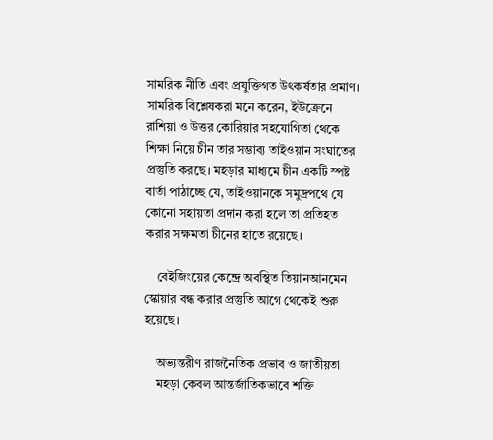সামরিক নীতি এবং প্রযুক্তিগত উৎকর্ষতার প্রমাণ। সামরিক বিশ্লেষকরা মনে করেন, ইউক্রেনে রাশিয়া ও উত্তর কোরিয়ার সহযোগিতা থেকে শিক্ষা নিয়ে চীন তার সম্ভাব্য তাইওয়ান সংঘাতের প্রস্তুতি করছে। মহড়ার মাধ্যমে চীন একটি স্পষ্ট বার্তা পাঠাচ্ছে যে, তাইওয়ানকে সমুদ্রপথে যে কোনো সহায়তা প্রদান করা হলে তা প্রতিহত করার সক্ষমতা চীনের হাতে রয়েছে।

    বেইজিংয়ের কেন্দ্রে অবস্থিত তিয়ানআনমেন স্কোয়ার বন্ধ করার প্রস্তুতি আগে থেকেই শুরু হয়েছে।

    অভ্যন্তরীণ রাজনৈতিক প্রভাব ও জাতীয়তা
    মহড়া কেবল আন্তর্জাতিকভাবে শক্তি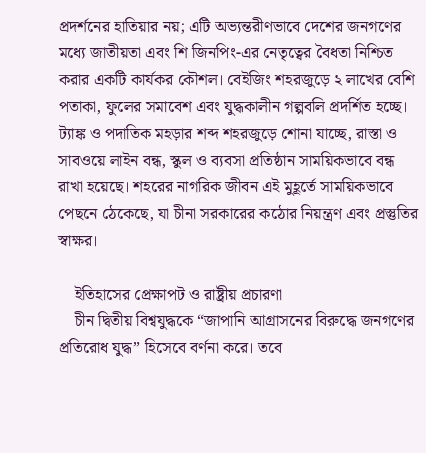প্রদর্শনের হাতিয়ার নয়; এটি অভ্যন্তরীণভাবে দেশের জনগণের মধ্যে জাতীয়তা এবং শি জিনপিং-এর নেতৃত্বের বৈধতা নিশ্চিত করার একটি কার্যকর কৌশল। বেইজিং শহরজুড়ে ২ লাখের বেশি পতাকা, ফুলের সমাবেশ এবং যুদ্ধকালীন গল্পবলি প্রদর্শিত হচ্ছে। ট্যাঙ্ক ও পদাতিক মহড়ার শব্দ শহরজুড়ে শোনা যাচ্ছে, রাস্তা ও সাবওয়ে লাইন বন্ধ, স্কুল ও ব্যবসা প্রতিষ্ঠান সাময়িকভাবে বন্ধ রাখা হয়েছে। শহরের নাগরিক জীবন এই মুহূর্তে সাময়িকভাবে পেছনে ঠেকেছে, যা চীনা সরকারের কঠোর নিয়ন্ত্রণ এবং প্রস্তুতির স্বাক্ষর।

    ইতিহাসের প্রেক্ষাপট ও রাষ্ট্রীয় প্রচারণা
    চীন দ্বিতীয় বিশ্বযুদ্ধকে “জাপানি আগ্রাসনের বিরুদ্ধে জনগণের প্রতিরোধ যুদ্ধ” হিসেবে বর্ণনা করে। তবে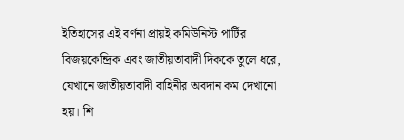ইতিহাসের এই বর্ণনা প্রায়ই কমিউনিস্ট পার্টির বিজয়কেন্দ্রিক এবং জাতীয়তাবাদী দিককে তুলে ধরে, যেখানে জাতীয়তাবাদী বাহিনীর অবদান কম দেখানো হয়। শি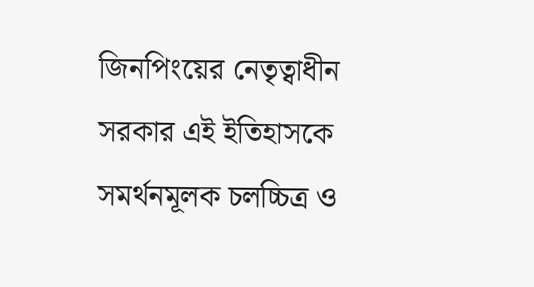জিনপিংয়ের নেতৃত্বাধীন সরকার এই ইতিহাসকে সমর্থনমূলক চলচ্চিত্র ও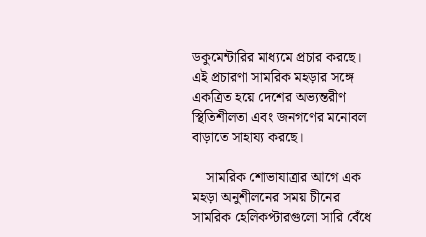ডকুমেন্টারির মাধ্যমে প্রচার করছে। এই প্রচারণা সামরিক মহড়ার সঙ্গে একত্রিত হয়ে দেশের অভ্যন্তরীণ স্থিতিশীলতা এবং জনগণের মনোবল বাড়াতে সাহায্য করছে।

    সামরিক শোভাযাত্রার আগে এক মহড়া অনুশীলনের সময় চীনের সামরিক হেলিকপ্টারগুলো সারি বেঁধে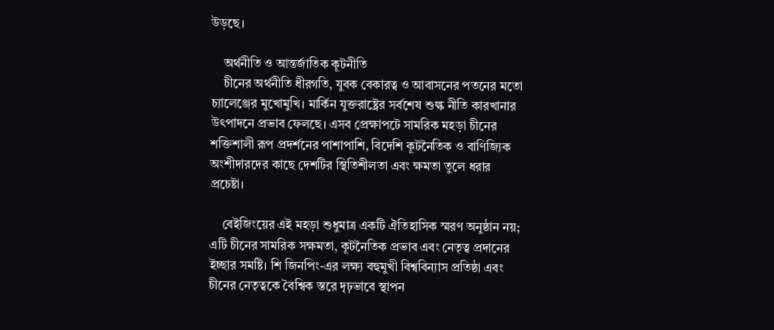উড়ছে।

    অর্থনীতি ও আন্তর্জাতিক কূটনীতি
    চীনের অর্থনীতি ধীরগতি, যুবক বেকারত্ব ও আবাসনের পতনের মতো চ্যালেঞ্জের মুখোমুখি। মার্কিন যুক্তরাষ্ট্রের সর্বশেষ শুল্ক নীতি কারখানার উৎপাদনে প্রভাব ফেলছে। এসব প্রেক্ষাপটে সামরিক মহড়া চীনের শক্তিশালী রূপ প্রদর্শনের পাশাপাশি, বিদেশি কূটনৈতিক ও বাণিজ্যিক অংশীদারদের কাছে দেশটির স্থিতিশীলতা এবং ক্ষমতা তুলে ধরার প্রচেষ্টা।

    বেইজিংয়ের এই মহড়া শুধুমাত্র একটি ঐতিহাসিক স্মরণ অনুষ্ঠান নয়; এটি চীনের সামরিক সক্ষমতা, কূটনৈতিক প্রভাব এবং নেতৃত্ব প্রদানের ইচ্ছার সমষ্টি। শি জিনপিং-এর লক্ষ্য বহুমুখী বিশ্ববিন্যাস প্রতিষ্ঠা এবং চীনের নেতৃত্বকে বৈশ্বিক স্তরে দৃঢ়ভাবে স্থাপন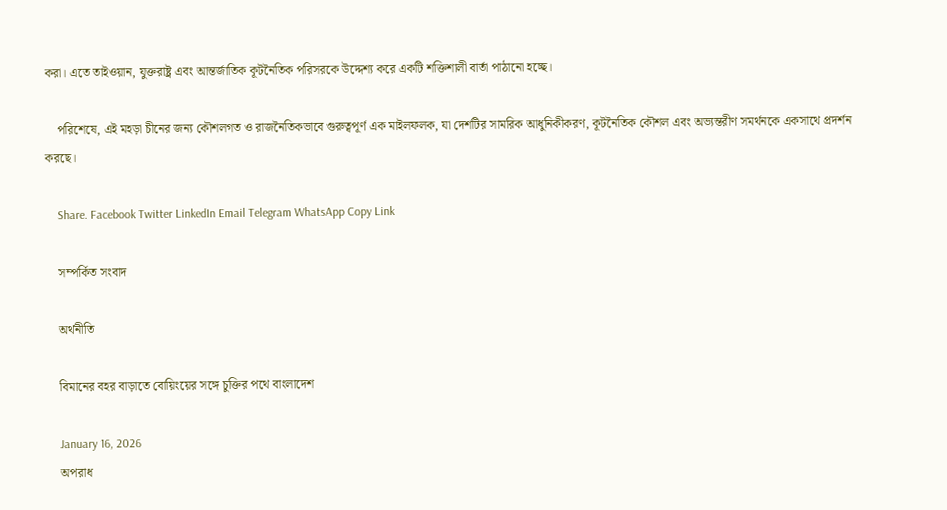করা। এতে তাইওয়ান, যুক্তরাষ্ট্র এবং আন্তর্জাতিক কূটনৈতিক পরিসরকে উদ্দেশ্য করে একটি শক্তিশালী বার্তা পাঠানো হচ্ছে।

    পরিশেষে, এই মহড়া চীনের জন্য কৌশলগত ও রাজনৈতিকভাবে গুরুত্বপূর্ণ এক মাইলফলক, যা দেশটির সামরিক আধুনিকীকরণ, কূটনৈতিক কৌশল এবং অভ্যন্তরীণ সমর্থনকে একসাথে প্রদর্শন করছে।

    Share. Facebook Twitter LinkedIn Email Telegram WhatsApp Copy Link

    সম্পর্কিত সংবাদ

    অর্থনীতি

    বিমানের বহর বাড়াতে বোয়িংয়ের সঙ্গে চুক্তির পথে বাংলাদেশ

    January 16, 2026
    অপরাধ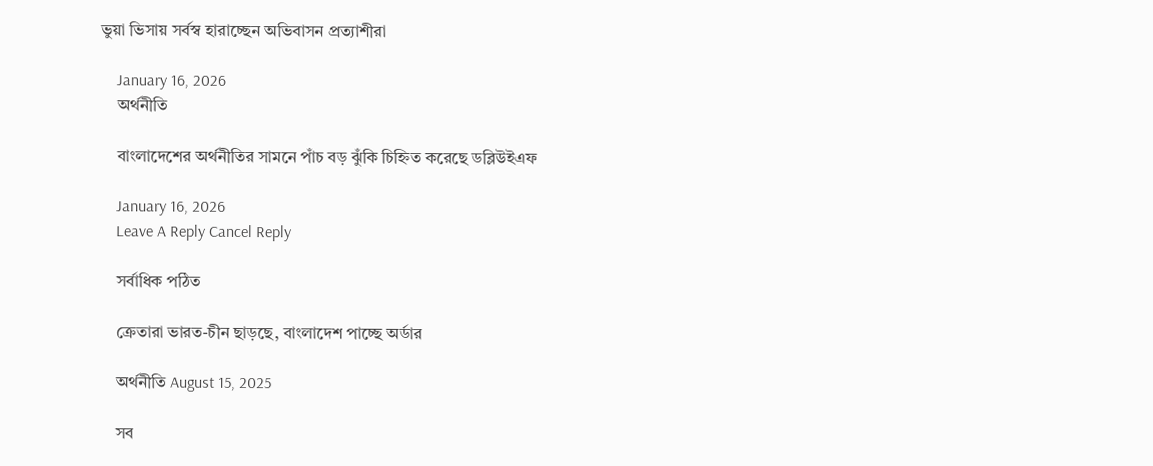ভুয়া ভিসায় সর্বস্ব হারাচ্ছেন অভিবাসন প্রত্যাশীরা

    January 16, 2026
    অর্থনীতি

    বাংলাদেশের অর্থনীতির সামনে পাঁচ বড় ঝুঁকি চিহ্নিত করেছে ডব্লিউইএফ

    January 16, 2026
    Leave A Reply Cancel Reply

    সর্বাধিক পঠিত

    ক্রেতারা ভারত-চীন ছাড়ছে, বাংলাদেশ পাচ্ছে অর্ডার

    অর্থনীতি August 15, 2025

    সব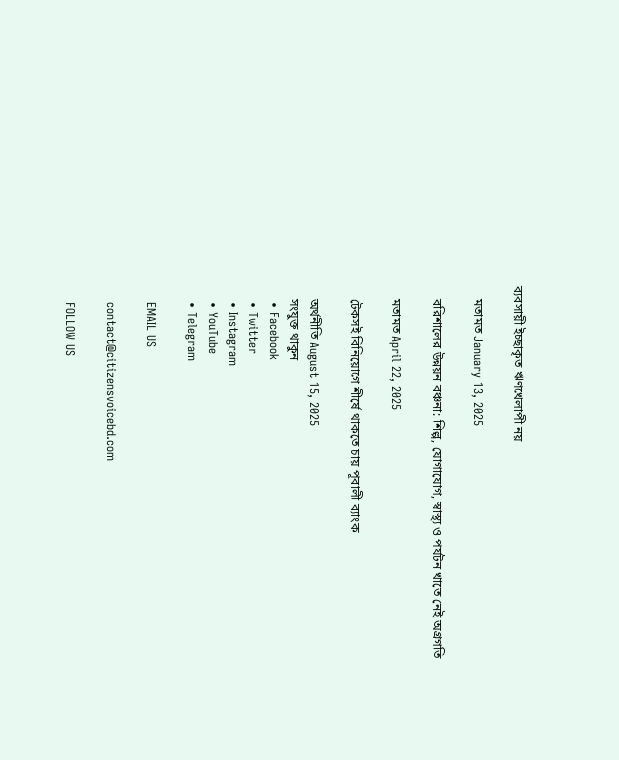ব্যবসায়ী ইচ্ছাকৃত ঋণখেলাপী নয়

    মতামত January 13, 2025

    বরিশালের উন্নয়ন বঞ্চনা: শিল্প, যোগাযোগ, স্বাস্থ্য ও পর্যটন খাতে নেই অগ্রগতি

    মতামত April 22, 2025

    টেকসই বিনিয়োগে শীর্ষে থাকতে চায় পূবালী ব্যাংক

    অর্থনীতি August 15, 2025
    সংযুক্ত থাকুন
    • Facebook
    • Twitter
    • Instagram
    • YouTube
    • Telegram

    EMAIL US

    contact@citizensvoicebd.com

    FOLLOW US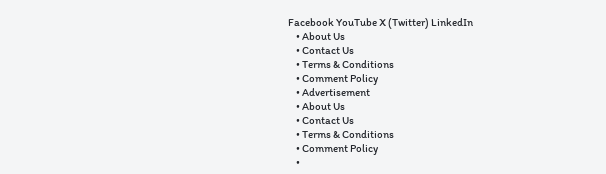Facebook YouTube X (Twitter) LinkedIn
    • About Us
    • Contact Us
    • Terms & Conditions
    • Comment Policy
    • Advertisement
    • About Us
    • Contact Us
    • Terms & Conditions
    • Comment Policy
    •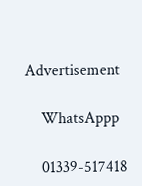Advertisement

    WhatsAppp

    01339-517418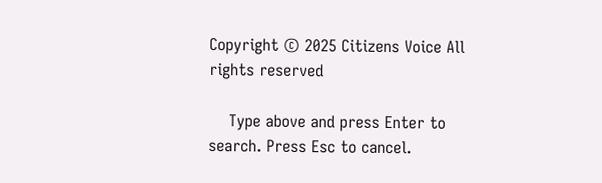Copyright © 2025 Citizens Voice All rights reserved

    Type above and press Enter to search. Press Esc to cancel.